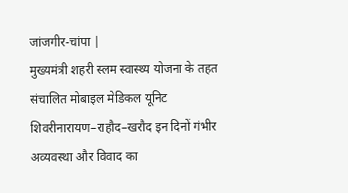जांजगीर-चांपा |
मुख्यमंत्री शहरी स्लम स्वास्थ्य योजना के तहत संचालित मोबाइल मेडिकल यूनिट शिवरीनारायण–राहौद–खरौद इन दिनों गंभीर अव्यवस्था और विवाद का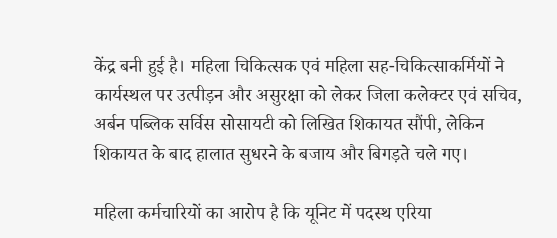केंद्र बनी हुई है। महिला चिकित्सक एवं महिला सह-चिकित्साकर्मियों ने कार्यस्थल पर उत्पीड़न और असुरक्षा को लेकर जिला कलेक्टर एवं सचिव, अर्बन पब्लिक सर्विस सोसायटी को लिखित शिकायत सौंपी, लेकिन शिकायत के बाद हालात सुधरने के बजाय और बिगड़ते चले गए।

महिला कर्मचारियों का आरोप है कि यूनिट में पदस्थ एरिया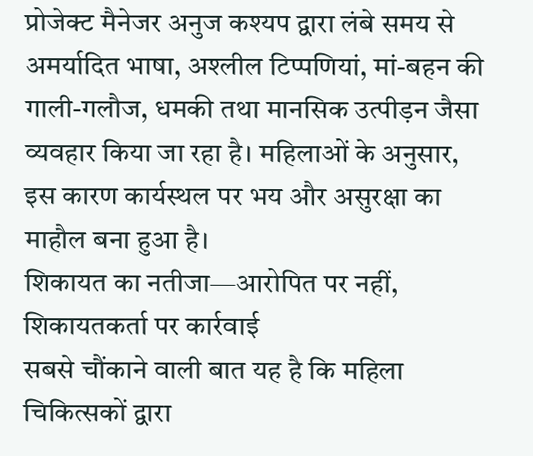प्रोजेक्ट मैनेजर अनुज कश्यप द्वारा लंबे समय से अमर्यादित भाषा, अश्लील टिप्पणियां, मां-बहन की गाली-गलौज, धमकी तथा मानसिक उत्पीड़न जैसा व्यवहार किया जा रहा है। महिलाओं के अनुसार, इस कारण कार्यस्थल पर भय और असुरक्षा का माहौल बना हुआ है।
शिकायत का नतीजा—आरोपित पर नहीं, शिकायतकर्ता पर कार्रवाई
सबसे चौंकाने वाली बात यह है कि महिला चिकित्सकों द्वारा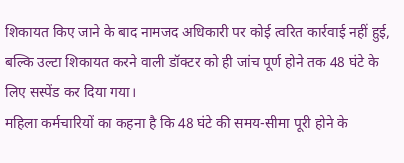शिकायत किए जाने के बाद नामजद अधिकारी पर कोई त्वरित कार्रवाई नहीं हुई, बल्कि उल्टा शिकायत करने वाली डॉक्टर को ही जांच पूर्ण होने तक 48 घंटे के लिए सस्पेंड कर दिया गया।
महिला कर्मचारियों का कहना है कि 48 घंटे की समय-सीमा पूरी होने के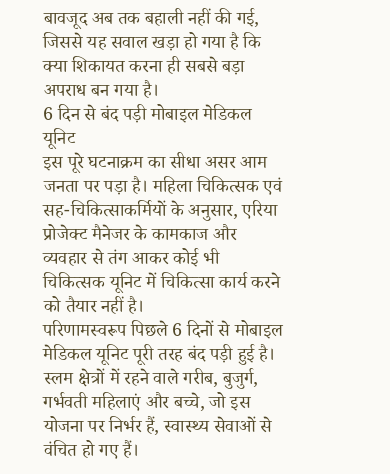बावजूद अब तक बहाली नहीं की गई, जिससे यह सवाल खड़ा हो गया है कि क्या शिकायत करना ही सबसे बड़ा अपराध बन गया है।
6 दिन से बंद पड़ी मोबाइल मेडिकल यूनिट
इस पूरे घटनाक्रम का सीधा असर आम जनता पर पड़ा है। महिला चिकित्सक एवं सह-चिकित्साकर्मियों के अनुसार, एरिया प्रोजेक्ट मैनेजर के कामकाज और व्यवहार से तंग आकर कोई भी चिकित्सक यूनिट में चिकित्सा कार्य करने को तैयार नहीं है।
परिणामस्वरूप पिछले 6 दिनों से मोबाइल मेडिकल यूनिट पूरी तरह बंद पड़ी हुई है।
स्लम क्षेत्रों में रहने वाले गरीब, बुजुर्ग, गर्भवती महिलाएं और बच्चे, जो इस योजना पर निर्भर हैं, स्वास्थ्य सेवाओं से वंचित हो गए हैं।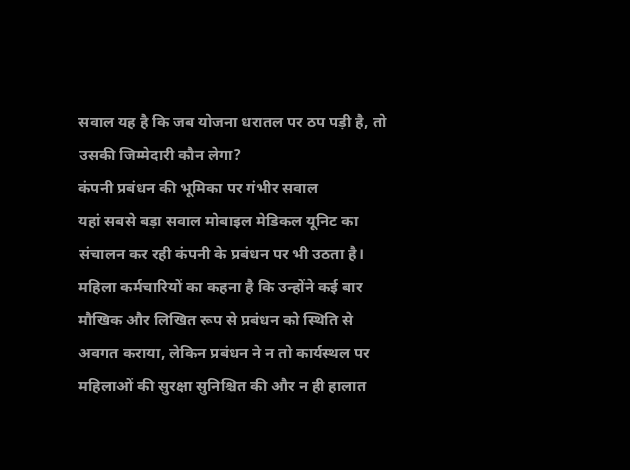सवाल यह है कि जब योजना धरातल पर ठप पड़ी है, तो उसकी जिम्मेदारी कौन लेगा?
कंपनी प्रबंधन की भूमिका पर गंभीर सवाल
यहां सबसे बड़ा सवाल मोबाइल मेडिकल यूनिट का संचालन कर रही कंपनी के प्रबंधन पर भी उठता है।
महिला कर्मचारियों का कहना है कि उन्होंने कई बार मौखिक और लिखित रूप से प्रबंधन को स्थिति से अवगत कराया, लेकिन प्रबंधन ने न तो कार्यस्थल पर महिलाओं की सुरक्षा सुनिश्चित की और न ही हालात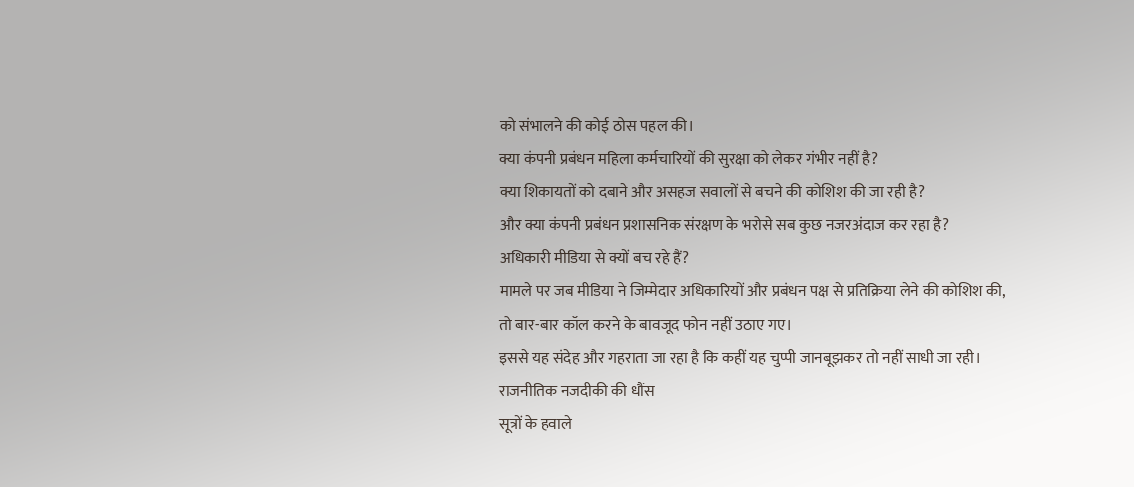को संभालने की कोई ठोस पहल की।
क्या कंपनी प्रबंधन महिला कर्मचारियों की सुरक्षा को लेकर गंभीर नहीं है?
क्या शिकायतों को दबाने और असहज सवालों से बचने की कोशिश की जा रही है?
और क्या कंपनी प्रबंधन प्रशासनिक संरक्षण के भरोसे सब कुछ नजरअंदाज कर रहा है?
अधिकारी मीडिया से क्यों बच रहे हैं?
मामले पर जब मीडिया ने जिम्मेदार अधिकारियों और प्रबंधन पक्ष से प्रतिक्रिया लेने की कोशिश की, तो बार-बार कॉल करने के बावजूद फोन नहीं उठाए गए।
इससे यह संदेह और गहराता जा रहा है कि कहीं यह चुप्पी जानबूझकर तो नहीं साधी जा रही।
राजनीतिक नजदीकी की धौंस
सूत्रों के हवाले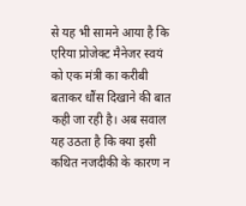से यह भी सामने आया है कि एरिया प्रोजेक्ट मैनेजर स्वयं को एक मंत्री का करीबी बताकर धौंस दिखाने की बात कही जा रही है। अब सवाल यह उठता है कि क्या इसी कथित नजदीकी के कारण न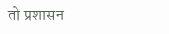तो प्रशासन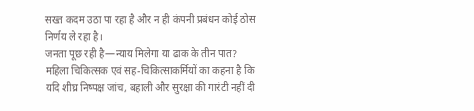सख्त कदम उठा पा रहा है और न ही कंपनी प्रबंधन कोई ठोस निर्णय ले रहा है।
जनता पूछ रही है—न्याय मिलेगा या ढाक के तीन पात?
महिला चिकित्सक एवं सह-चिकित्साकर्मियों का कहना है कि यदि शीघ्र निष्पक्ष जांच, बहाली और सुरक्षा की गारंटी नहीं दी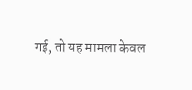गई, तो यह मामला केवल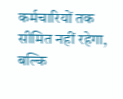कर्मचारियों तक सीमित नहीं रहेगा, बल्कि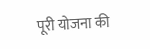पूरी योजना की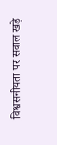विश्वसनीयता पर सवाल खड़े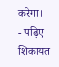करेगा।
- पढ़िए शिकायत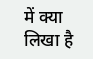में क्या लिखा है